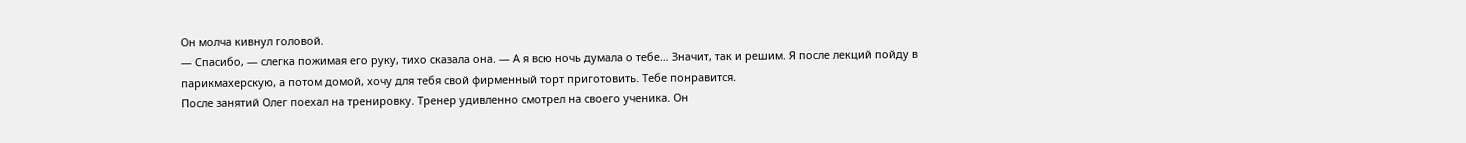Он молча кивнул головой.
— Спасибо, — слегка пожимая его руку, тихо сказала она. — А я всю ночь думала о тебе… Значит, так и решим. Я после лекций пойду в парикмахерскую, а потом домой, хочу для тебя свой фирменный торт приготовить. Тебе понравится.
После занятий Олег поехал на тренировку. Тренер удивленно смотрел на своего ученика. Он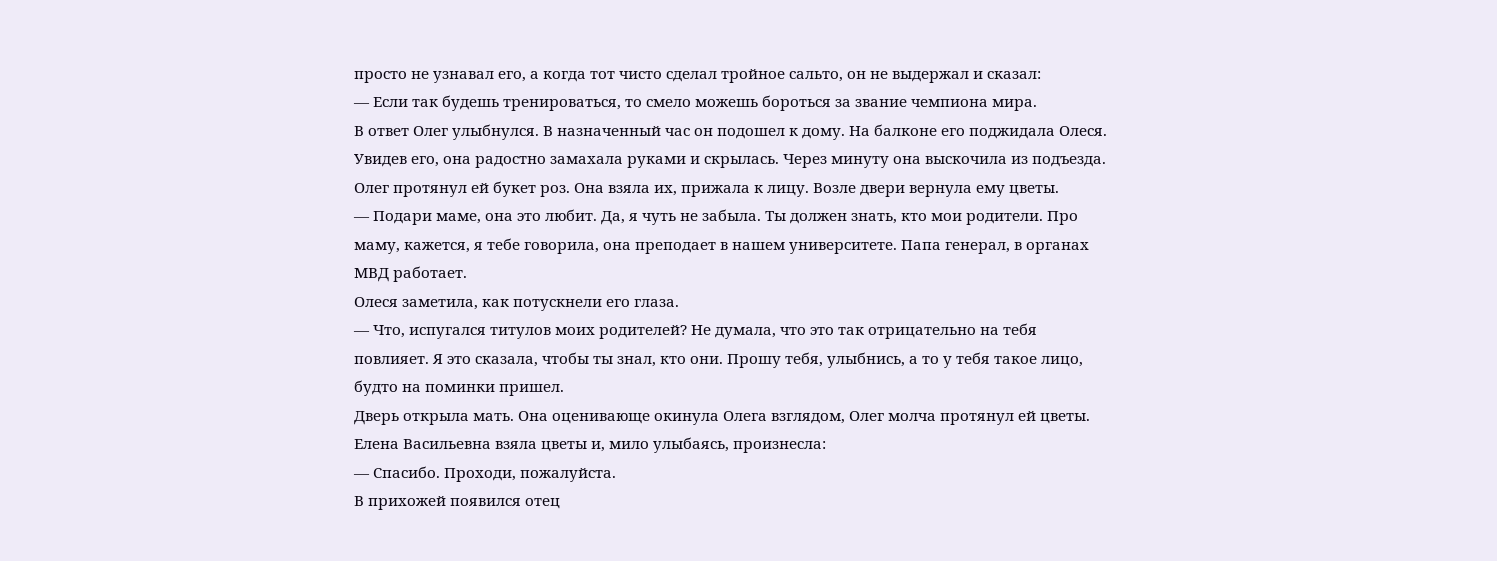просто не узнавал его, а когда тот чисто сделал тройное сальто, он не выдержал и сказал:
— Если так будешь тренироваться, то смело можешь бороться за звание чемпиона мира.
В ответ Олег улыбнулся. В назначенный час он подошел к дому. На балконе его поджидала Олеся. Увидев его, она радостно замахала руками и скрылась. Через минуту она выскочила из подъезда. Олег протянул ей букет роз. Она взяла их, прижала к лицу. Возле двери вернула ему цветы.
— Подари маме, она это любит. Да, я чуть не забыла. Ты должен знать, кто мои родители. Про маму, кажется, я тебе говорила, она преподает в нашем университете. Папа генерал, в органах МВД работает.
Олеся заметила, как потускнели его глаза.
— Что, испугался титулов моих родителей? Не думала, что это так отрицательно на тебя повлияет. Я это сказала, чтобы ты знал, кто они. Прошу тебя, улыбнись, а то у тебя такое лицо, будто на поминки пришел.
Дверь открыла мать. Она оценивающе окинула Олега взглядом, Олег молча протянул ей цветы. Елена Васильевна взяла цветы и, мило улыбаясь, произнесла:
— Спасибо. Проходи, пожалуйста.
В прихожей появился отец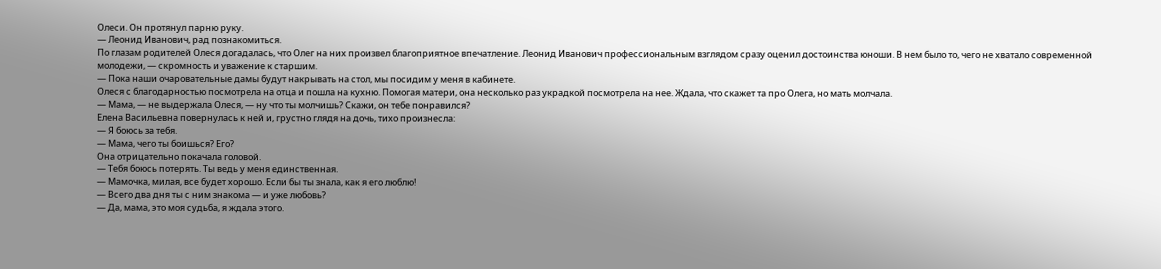Олеси. Он протянул парню руку.
— Леонид Иванович, рад познакомиться.
По глазам родителей Олеся догадалась, что Олег на них произвел благоприятное впечатление. Леонид Иванович профессиональным взглядом сразу оценил достоинства юноши. В нем было то, чего не хватало современной молодежи, — скромность и уважение к старшим.
— Пока наши очаровательные дамы будут накрывать на стол, мы посидим у меня в кабинете.
Олеся с благодарностью посмотрела на отца и пошла на кухню. Помогая матери, она несколько раз украдкой посмотрела на нее. Ждала, что скажет та про Олега, но мать молчала.
— Мама, — не выдержала Олеся, — ну что ты молчишь? Скажи, он тебе понравился?
Елена Васильевна повернулась к ней и, грустно глядя на дочь, тихо произнесла:
— Я боюсь за тебя.
— Мама, чего ты боишься? Его?
Она отрицательно покачала головой.
— Тебя боюсь потерять. Ты ведь у меня единственная.
— Мамочка, милая, все будет хорошо. Если бы ты знала, как я его люблю!
— Всего два дня ты с ним знакома — и уже любовь?
— Да, мама, это моя судьба, я ждала этого.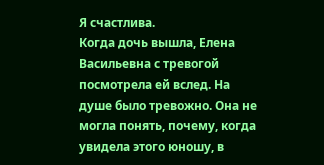Я счастлива.
Когда дочь вышла, Елена Васильевна с тревогой посмотрела ей вслед. На душе было тревожно. Она не могла понять, почему, когда увидела этого юношу, в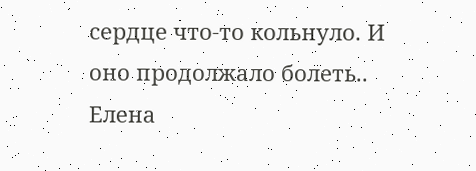сердце что-то кольнуло. И оно продолжало болеть..
Елена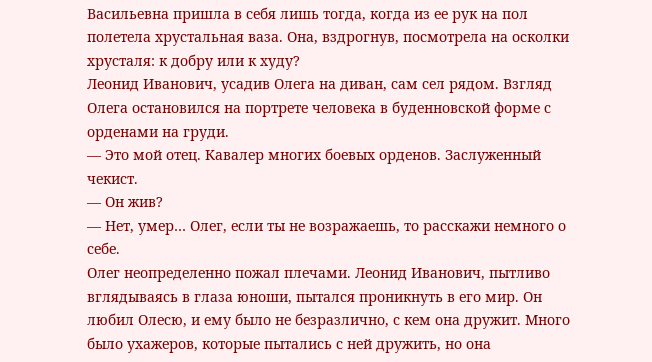Васильевна пришла в себя лишь тогда, когда из ее рук на пол полетела хрустальная ваза. Она, вздрогнув, посмотрела на осколки хрусталя: к добру или к худу?
Леонид Иванович, усадив Олега на диван, сам сел рядом. Взгляд Олега остановился на портрете человека в буденновской форме с орденами на груди.
— Это мой отец. Кавалер многих боевых орденов. Заслуженный чекист.
— Он жив?
— Нет, умер… Олег, если ты не возражаешь, то расскажи немного о себе.
Олег неопределенно пожал плечами. Леонид Иванович, пытливо вглядываясь в глаза юноши, пытался проникнуть в его мир. Он любил Олесю, и ему было не безразлично, с кем она дружит. Много было ухажеров, которые пытались с ней дружить, но она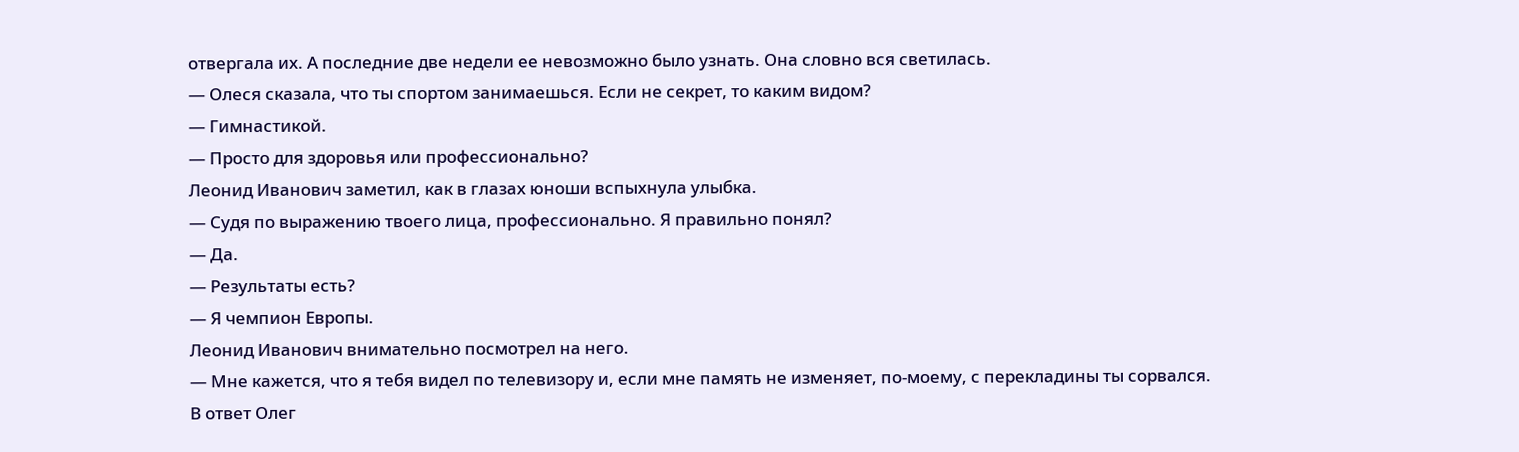отвергала их. А последние две недели ее невозможно было узнать. Она словно вся светилась.
— Олеся сказала, что ты спортом занимаешься. Если не секрет, то каким видом?
— Гимнастикой.
— Просто для здоровья или профессионально?
Леонид Иванович заметил, как в глазах юноши вспыхнула улыбка.
— Судя по выражению твоего лица, профессионально. Я правильно понял?
— Да.
— Результаты есть?
— Я чемпион Европы.
Леонид Иванович внимательно посмотрел на него.
— Мне кажется, что я тебя видел по телевизору и, если мне память не изменяет, по-моему, с перекладины ты сорвался.
В ответ Олег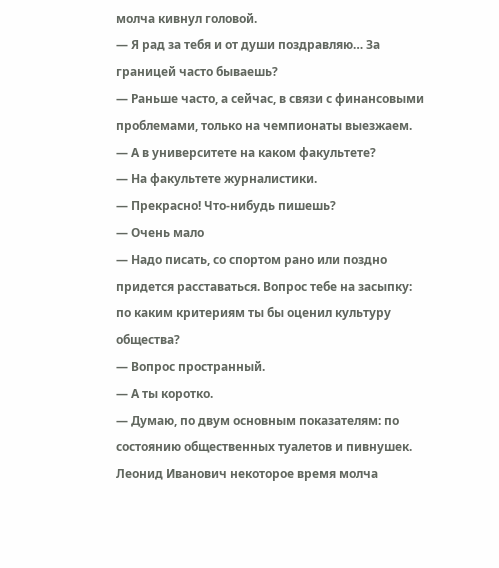молча кивнул головой.
— Я рад за тебя и от души поздравляю… За границей часто бываешь?
— Раньше часто, а сейчас, в связи с финансовыми проблемами, только на чемпионаты выезжаем.
— А в университете на каком факультете?
— На факультете журналистики.
— Прекрасно! Что-нибудь пишешь?
— Очень мало
— Надо писать, со спортом рано или поздно придется расставаться. Вопрос тебе на засыпку: по каким критериям ты бы оценил культуру общества?
— Вопрос пространный.
— А ты коротко.
— Думаю, по двум основным показателям: по состоянию общественных туалетов и пивнушек.
Леонид Иванович некоторое время молча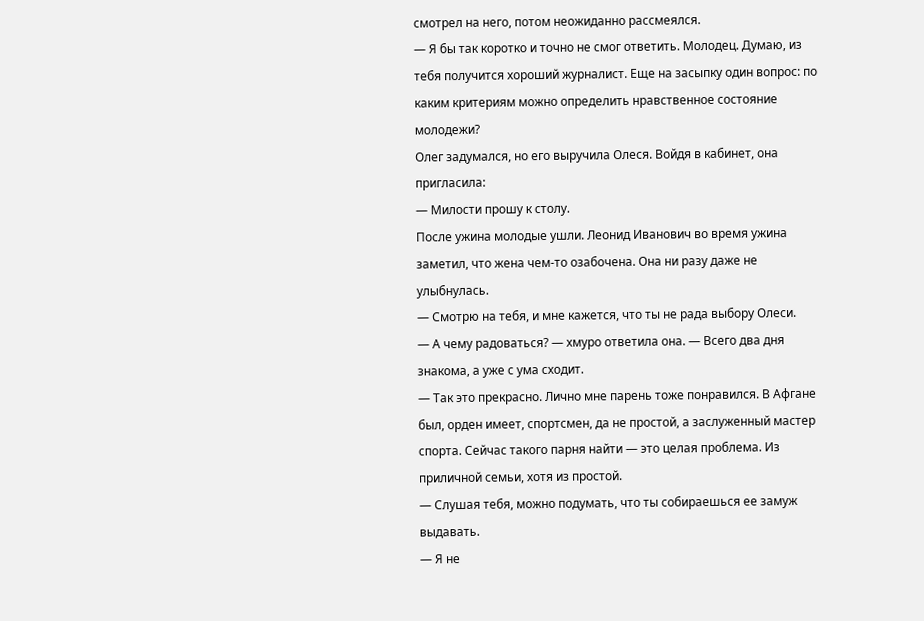смотрел на него, потом неожиданно рассмеялся.
— Я бы так коротко и точно не смог ответить. Молодец. Думаю, из тебя получится хороший журналист. Еще на засыпку один вопрос: по каким критериям можно определить нравственное состояние молодежи?
Олег задумался, но его выручила Олеся. Войдя в кабинет, она пригласила:
— Милости прошу к столу.
После ужина молодые ушли. Леонид Иванович во время ужина заметил, что жена чем-то озабочена. Она ни разу даже не улыбнулась.
— Смотрю на тебя, и мне кажется, что ты не рада выбору Олеси.
— А чему радоваться? — хмуро ответила она. — Всего два дня знакома, а уже с ума сходит.
— Так это прекрасно. Лично мне парень тоже понравился. В Афгане был, орден имеет, спортсмен, да не простой, а заслуженный мастер спорта. Сейчас такого парня найти — это целая проблема. Из приличной семьи, хотя из простой.
— Слушая тебя, можно подумать, что ты собираешься ее замуж выдавать.
— Я не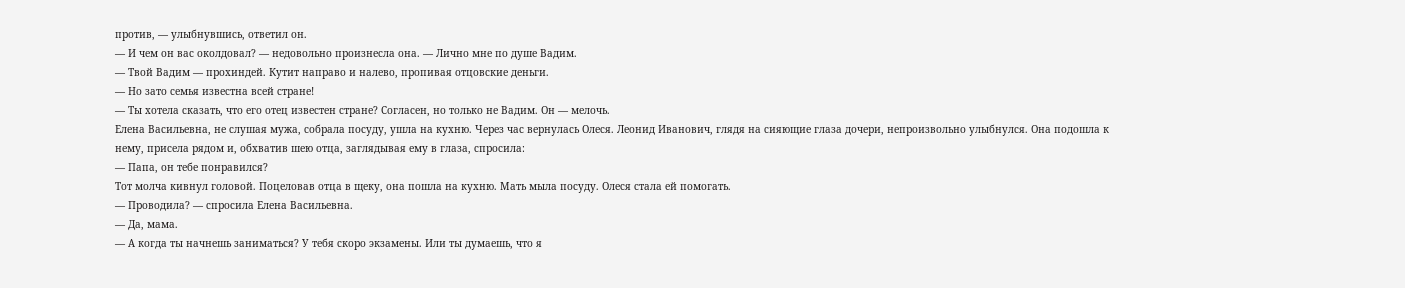против, — улыбнувшись, ответил он.
— И чем он вас околдовал? — недовольно произнесла она. — Лично мне по душе Вадим.
— Твой Вадим — прохиндей. Кутит направо и налево, пропивая отцовские деньги.
— Но зато семья известна всей стране!
— Ты хотела сказать, что его отец известен стране? Согласен, но только не Вадим. Он — мелочь.
Елена Васильевна, не слушая мужа, собрала посуду, ушла на кухню. Через час вернулась Олеся. Леонид Иванович, глядя на сияющие глаза дочери, непроизвольно улыбнулся. Она подошла к нему, присела рядом и, обхватив шею отца, заглядывая ему в глаза, спросила:
— Папа, он тебе понравился?
Тот молча кивнул головой. Поцеловав отца в щеку, она пошла на кухню. Мать мыла посуду. Олеся стала ей помогать.
— Проводила? — спросила Елена Васильевна.
— Да, мама.
— А когда ты начнешь заниматься? У тебя скоро экзамены. Или ты думаешь, что я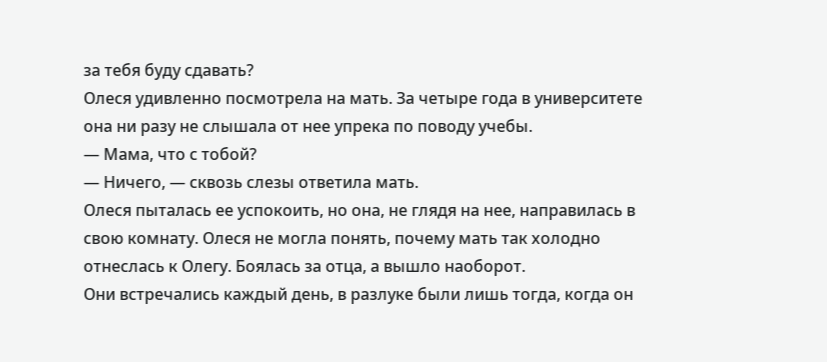за тебя буду сдавать?
Олеся удивленно посмотрела на мать. За четыре года в университете она ни разу не слышала от нее упрека по поводу учебы.
— Мама, что с тобой?
— Ничего, — сквозь слезы ответила мать.
Олеся пыталась ее успокоить, но она, не глядя на нее, направилась в свою комнату. Олеся не могла понять, почему мать так холодно отнеслась к Олегу. Боялась за отца, а вышло наоборот.
Они встречались каждый день, в разлуке были лишь тогда, когда он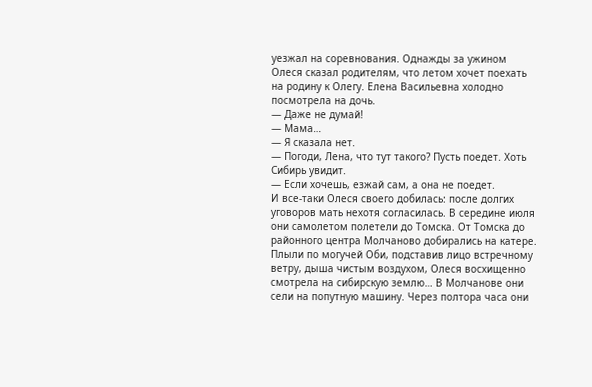уезжал на соревнования. Однажды за ужином Олеся сказал родителям, что летом хочет поехать на родину к Олегу. Елена Васильевна холодно посмотрела на дочь.
— Даже не думай!
— Мама…
— Я сказала нет.
— Погоди, Лена, что тут такого? Пусть поедет. Хоть Сибирь увидит.
— Если хочешь, езжай сам, а она не поедет.
И все-таки Олеся своего добилась: после долгих уговоров мать нехотя согласилась. В середине июля они самолетом полетели до Томска. От Томска до районного центра Молчаново добирались на катере. Плыли по могучей Оби, подставив лицо встречному ветру, дыша чистым воздухом, Олеся восхищенно смотрела на сибирскую землю… В Молчанове они сели на попутную машину. Через полтора часа они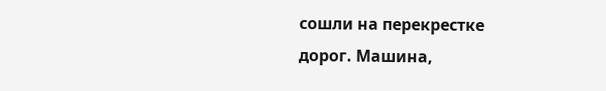сошли на перекрестке дорог. Машина,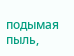подымая пыль,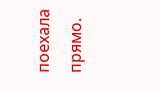поехала прямо.